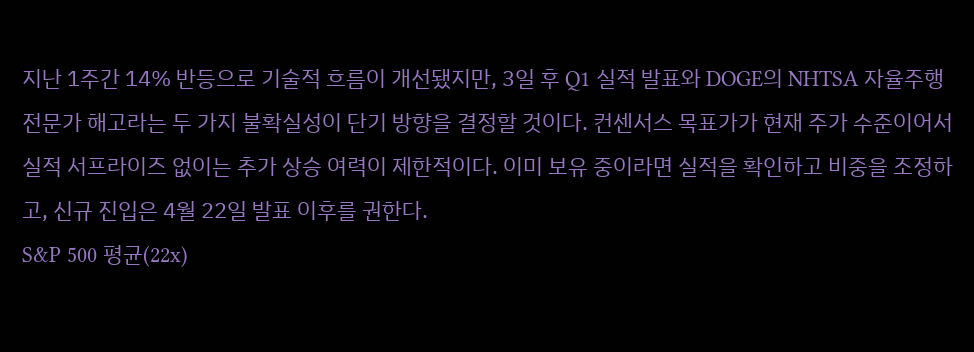지난 1주간 14% 반등으로 기술적 흐름이 개선됐지만, 3일 후 Q1 실적 발표와 DOGE의 NHTSA 자율주행 전문가 해고라는 두 가지 불확실성이 단기 방향을 결정할 것이다. 컨센서스 목표가가 현재 주가 수준이어서 실적 서프라이즈 없이는 추가 상승 여력이 제한적이다. 이미 보유 중이라면 실적을 확인하고 비중을 조정하고, 신규 진입은 4월 22일 발표 이후를 권한다.
S&P 500 평균(22x)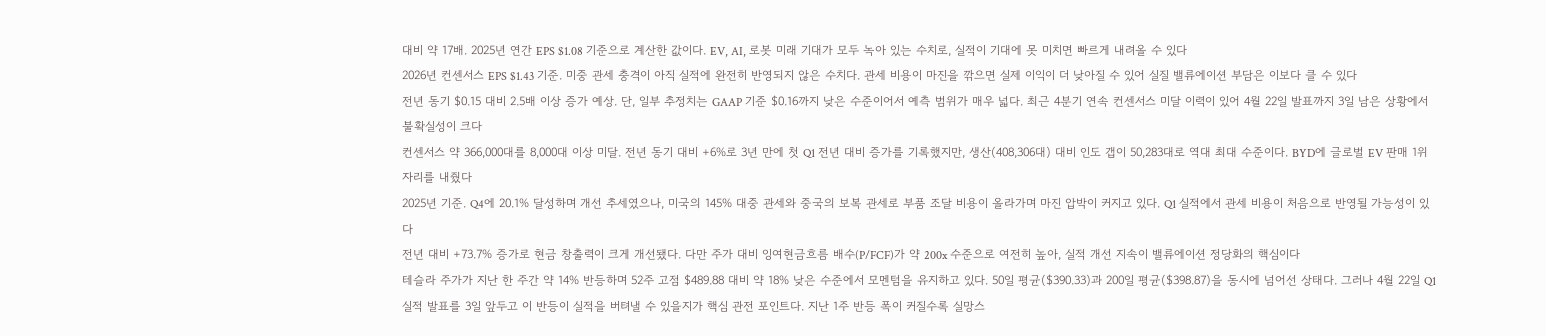대비 약 17배. 2025년 연간 EPS $1.08 기준으로 계산한 값이다. EV, AI, 로봇 미래 기대가 모두 녹아 있는 수치로, 실적이 기대에 못 미치면 빠르게 내려올 수 있다
2026년 컨센서스 EPS $1.43 기준. 미중 관세 충격이 아직 실적에 완전히 반영되지 않은 수치다. 관세 비용이 마진을 깎으면 실제 이익이 더 낮아질 수 있어 실질 밸류에이션 부담은 이보다 클 수 있다
전년 동기 $0.15 대비 2.5배 이상 증가 예상. 단, 일부 추정치는 GAAP 기준 $0.16까지 낮은 수준이어서 예측 범위가 매우 넓다. 최근 4분기 연속 컨센서스 미달 이력이 있어 4월 22일 발표까지 3일 남은 상황에서 불확실성이 크다
컨센서스 약 366,000대를 8,000대 이상 미달. 전년 동기 대비 +6%로 3년 만에 첫 Q1 전년 대비 증가를 기록했지만, 생산(408,306대) 대비 인도 갭이 50,283대로 역대 최대 수준이다. BYD에 글로벌 EV 판매 1위 자리를 내줬다
2025년 기준. Q4에 20.1% 달성하며 개선 추세였으나, 미국의 145% 대중 관세와 중국의 보복 관세로 부품 조달 비용이 올라가며 마진 압박이 커지고 있다. Q1 실적에서 관세 비용이 처음으로 반영될 가능성이 있다
전년 대비 +73.7% 증가로 현금 창출력이 크게 개선됐다. 다만 주가 대비 잉여현금흐름 배수(P/FCF)가 약 200x 수준으로 여전히 높아, 실적 개선 지속이 밸류에이션 정당화의 핵심이다
테슬라 주가가 지난 한 주간 약 14% 반등하며 52주 고점 $489.88 대비 약 18% 낮은 수준에서 모멘텀을 유지하고 있다. 50일 평균($390.33)과 200일 평균($398.87)을 동시에 넘어선 상태다. 그러나 4월 22일 Q1 실적 발표를 3일 앞두고 이 반등이 실적을 버텨낼 수 있을지가 핵심 관전 포인트다. 지난 1주 반등 폭이 커질수록 실망스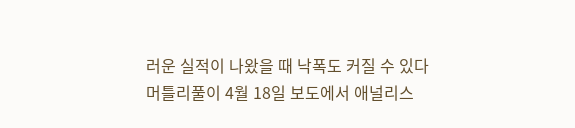러운 실적이 나왔을 때 낙폭도 커질 수 있다
머틀리풀이 4월 18일 보도에서 애널리스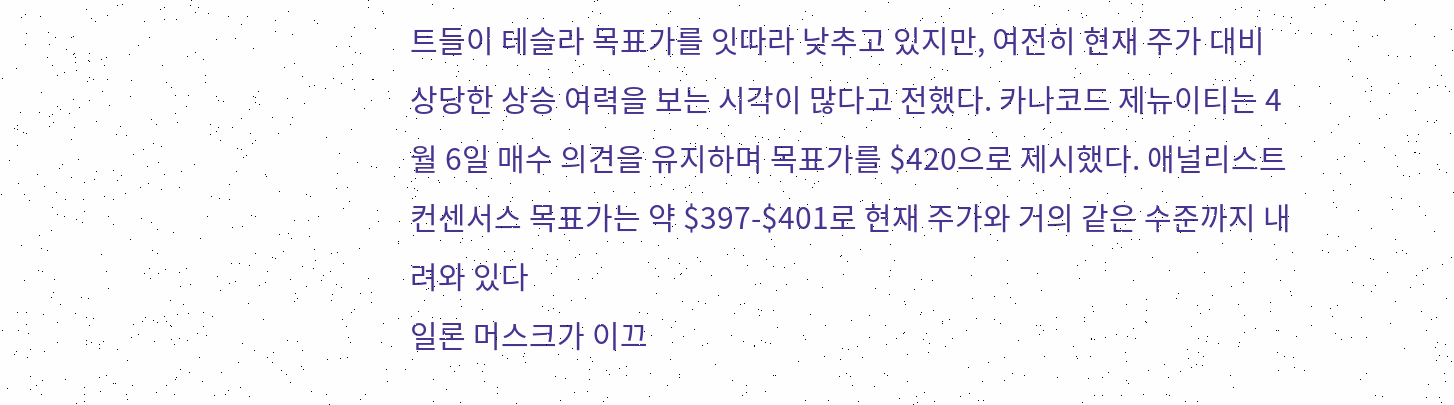트들이 테슬라 목표가를 잇따라 낮추고 있지만, 여전히 현재 주가 대비 상당한 상승 여력을 보는 시각이 많다고 전했다. 카나코드 제뉴이티는 4월 6일 매수 의견을 유지하며 목표가를 $420으로 제시했다. 애널리스트 컨센서스 목표가는 약 $397-$401로 현재 주가와 거의 같은 수준까지 내려와 있다
일론 머스크가 이끄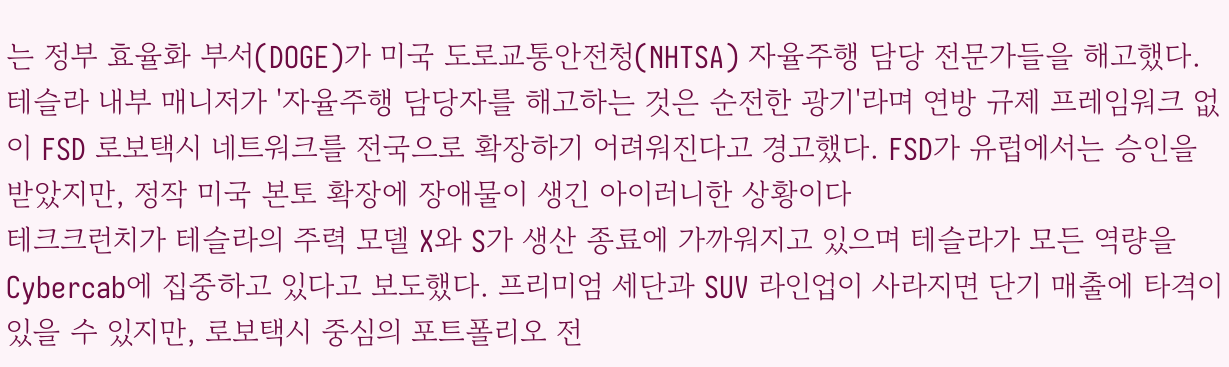는 정부 효율화 부서(DOGE)가 미국 도로교통안전청(NHTSA) 자율주행 담당 전문가들을 해고했다. 테슬라 내부 매니저가 '자율주행 담당자를 해고하는 것은 순전한 광기'라며 연방 규제 프레임워크 없이 FSD 로보택시 네트워크를 전국으로 확장하기 어려워진다고 경고했다. FSD가 유럽에서는 승인을 받았지만, 정작 미국 본토 확장에 장애물이 생긴 아이러니한 상황이다
테크크런치가 테슬라의 주력 모델 X와 S가 생산 종료에 가까워지고 있으며 테슬라가 모든 역량을 Cybercab에 집중하고 있다고 보도했다. 프리미엄 세단과 SUV 라인업이 사라지면 단기 매출에 타격이 있을 수 있지만, 로보택시 중심의 포트폴리오 전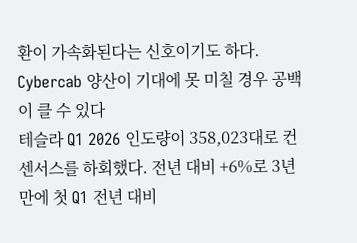환이 가속화된다는 신호이기도 하다. Cybercab 양산이 기대에 못 미칠 경우 공백이 클 수 있다
테슬라 Q1 2026 인도량이 358,023대로 컨센서스를 하회했다. 전년 대비 +6%로 3년 만에 첫 Q1 전년 대비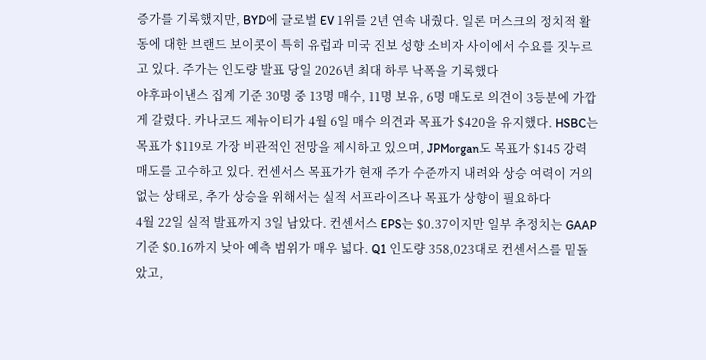증가를 기록했지만, BYD에 글로벌 EV 1위를 2년 연속 내줬다. 일론 머스크의 정치적 활동에 대한 브랜드 보이콧이 특히 유럽과 미국 진보 성향 소비자 사이에서 수요를 짓누르고 있다. 주가는 인도량 발표 당일 2026년 최대 하루 낙폭을 기록했다
야후파이낸스 집계 기준 30명 중 13명 매수, 11명 보유, 6명 매도로 의견이 3등분에 가깝게 갈렸다. 카나코드 제뉴이티가 4월 6일 매수 의견과 목표가 $420을 유지했다. HSBC는 목표가 $119로 가장 비관적인 전망을 제시하고 있으며, JPMorgan도 목표가 $145 강력 매도를 고수하고 있다. 컨센서스 목표가가 현재 주가 수준까지 내려와 상승 여력이 거의 없는 상태로, 추가 상승을 위해서는 실적 서프라이즈나 목표가 상향이 필요하다
4월 22일 실적 발표까지 3일 남았다. 컨센서스 EPS는 $0.37이지만 일부 추정치는 GAAP 기준 $0.16까지 낮아 예측 범위가 매우 넓다. Q1 인도량 358,023대로 컨센서스를 밑돌았고,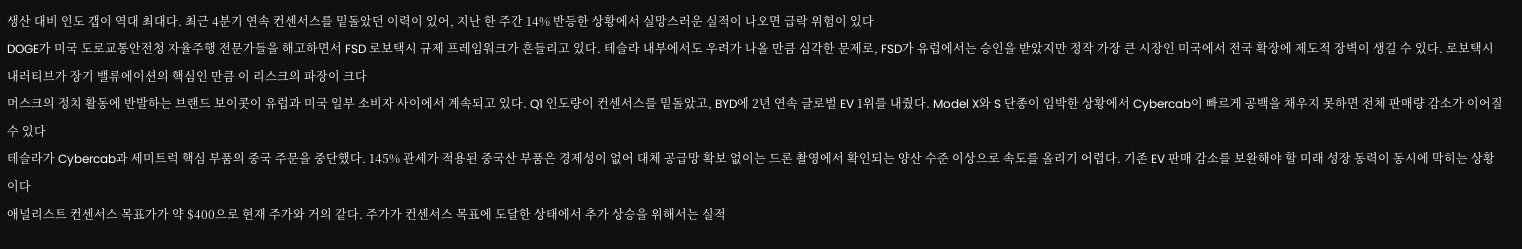생산 대비 인도 갭이 역대 최대다. 최근 4분기 연속 컨센서스를 밑돌았던 이력이 있어, 지난 한 주간 14% 반등한 상황에서 실망스러운 실적이 나오면 급락 위험이 있다
DOGE가 미국 도로교통안전청 자율주행 전문가들을 해고하면서 FSD 로보택시 규제 프레임워크가 흔들리고 있다. 테슬라 내부에서도 우려가 나올 만큼 심각한 문제로, FSD가 유럽에서는 승인을 받았지만 정작 가장 큰 시장인 미국에서 전국 확장에 제도적 장벽이 생길 수 있다. 로보택시 내러티브가 장기 밸류에이션의 핵심인 만큼 이 리스크의 파장이 크다
머스크의 정치 활동에 반발하는 브랜드 보이콧이 유럽과 미국 일부 소비자 사이에서 계속되고 있다. Q1 인도량이 컨센서스를 밑돌았고, BYD에 2년 연속 글로벌 EV 1위를 내줬다. Model X와 S 단종이 임박한 상황에서 Cybercab이 빠르게 공백을 채우지 못하면 전체 판매량 감소가 이어질 수 있다
테슬라가 Cybercab과 세미트럭 핵심 부품의 중국 주문을 중단했다. 145% 관세가 적용된 중국산 부품은 경제성이 없어 대체 공급망 확보 없이는 드론 촬영에서 확인되는 양산 수준 이상으로 속도를 올리기 어렵다. 기존 EV 판매 감소를 보완해야 할 미래 성장 동력이 동시에 막히는 상황이다
애널리스트 컨센서스 목표가가 약 $400으로 현재 주가와 거의 같다. 주가가 컨센서스 목표에 도달한 상태에서 추가 상승을 위해서는 실적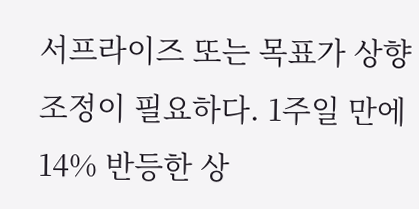서프라이즈 또는 목표가 상향 조정이 필요하다. 1주일 만에 14% 반등한 상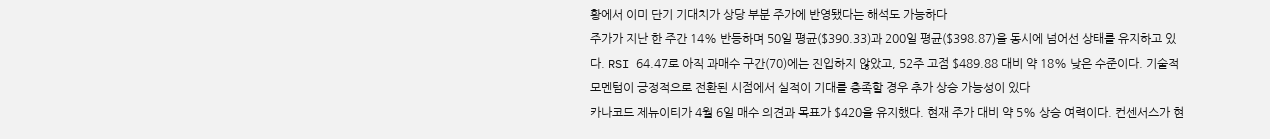황에서 이미 단기 기대치가 상당 부분 주가에 반영됐다는 해석도 가능하다
주가가 지난 한 주간 14% 반등하며 50일 평균($390.33)과 200일 평균($398.87)을 동시에 넘어선 상태를 유지하고 있다. RSI 64.47로 아직 과매수 구간(70)에는 진입하지 않았고, 52주 고점 $489.88 대비 약 18% 낮은 수준이다. 기술적 모멘텀이 긍정적으로 전환된 시점에서 실적이 기대를 충족할 경우 추가 상승 가능성이 있다
카나코드 제뉴이티가 4월 6일 매수 의견과 목표가 $420을 유지했다. 현재 주가 대비 약 5% 상승 여력이다. 컨센서스가 현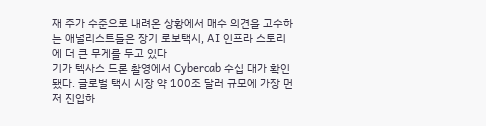재 주가 수준으로 내려온 상황에서 매수 의견을 고수하는 애널리스트들은 장기 로보택시, AI 인프라 스토리에 더 큰 무게를 두고 있다
기가 텍사스 드론 촬영에서 Cybercab 수십 대가 확인됐다. 글로벌 택시 시장 약 100조 달러 규모에 가장 먼저 진입하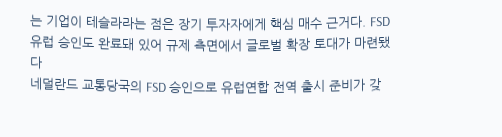는 기업이 테슬라라는 점은 장기 투자자에게 핵심 매수 근거다. FSD 유럽 승인도 완료돼 있어 규제 측면에서 글로벌 확장 토대가 마련됐다
네덜란드 교통당국의 FSD 승인으로 유럽연합 전역 출시 준비가 갖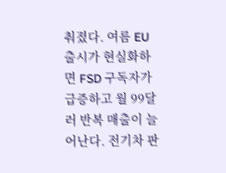춰졌다. 여름 EU 출시가 현실화하면 FSD 구독자가 급증하고 월 99달러 반복 매출이 늘어난다. 전기차 판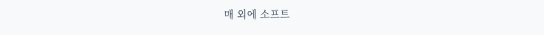매 외에 소프트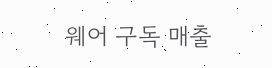웨어 구독 매출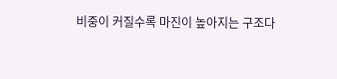비중이 커질수록 마진이 높아지는 구조다